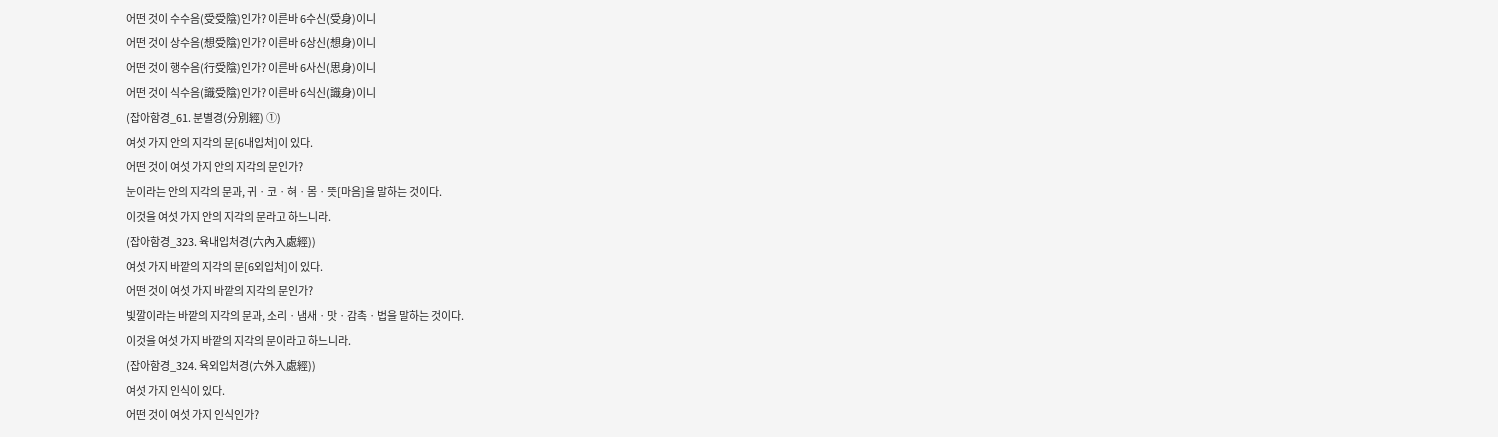어떤 것이 수수음(受受陰)인가? 이른바 6수신(受身)이니
어떤 것이 상수음(想受陰)인가? 이른바 6상신(想身)이니
어떤 것이 행수음(行受陰)인가? 이른바 6사신(思身)이니
어떤 것이 식수음(識受陰)인가? 이른바 6식신(識身)이니
(잡아함경_61. 분별경(分別經) ①)
여섯 가지 안의 지각의 문[6내입처]이 있다.
어떤 것이 여섯 가지 안의 지각의 문인가?
눈이라는 안의 지각의 문과, 귀ㆍ코ㆍ혀ㆍ몸ㆍ뜻[마음]을 말하는 것이다.
이것을 여섯 가지 안의 지각의 문라고 하느니라.
(잡아함경_323. 육내입처경(六內入處經))
여섯 가지 바깥의 지각의 문[6외입처]이 있다.
어떤 것이 여섯 가지 바깥의 지각의 문인가?
빛깔이라는 바깥의 지각의 문과, 소리ㆍ냄새ㆍ맛ㆍ감촉ㆍ법을 말하는 것이다.
이것을 여섯 가지 바깥의 지각의 문이라고 하느니라.
(잡아함경_324. 육외입처경(六外入處經))
여섯 가지 인식이 있다.
어떤 것이 여섯 가지 인식인가?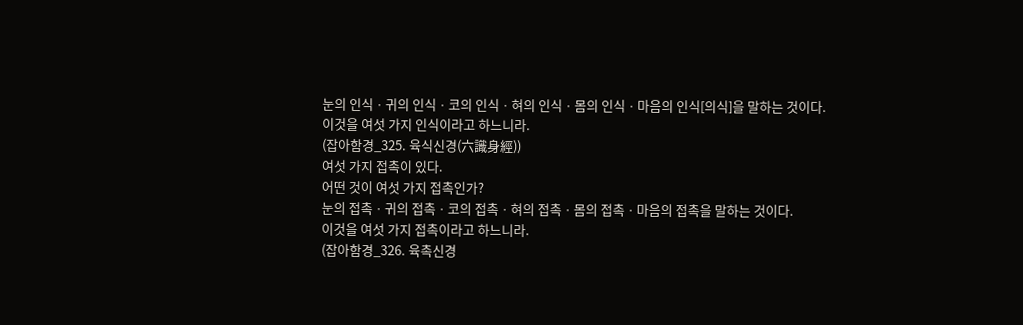눈의 인식ㆍ귀의 인식ㆍ코의 인식ㆍ혀의 인식ㆍ몸의 인식ㆍ마음의 인식[의식]을 말하는 것이다.
이것을 여섯 가지 인식이라고 하느니라.
(잡아함경_325. 육식신경(六識身經))
여섯 가지 접촉이 있다.
어떤 것이 여섯 가지 접촉인가?
눈의 접촉ㆍ귀의 접촉ㆍ코의 접촉ㆍ혀의 접촉ㆍ몸의 접촉ㆍ마음의 접촉을 말하는 것이다.
이것을 여섯 가지 접촉이라고 하느니라.
(잡아함경_326. 육촉신경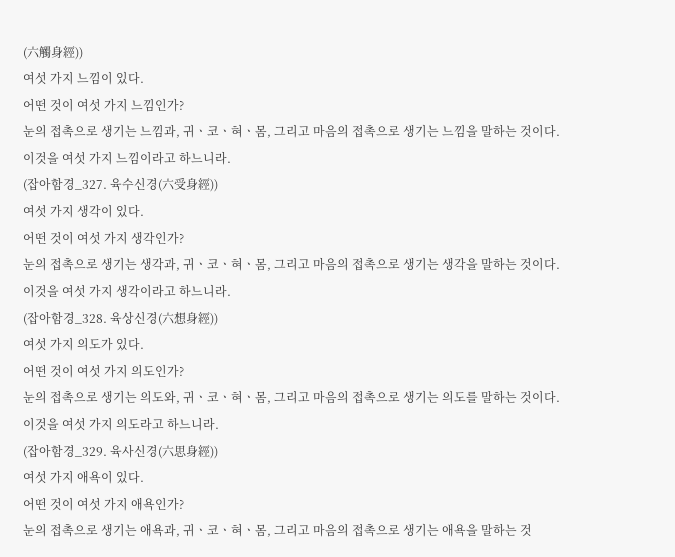(六觸身經))
여섯 가지 느낌이 있다.
어떤 것이 여섯 가지 느낌인가?
눈의 접촉으로 생기는 느낌과, 귀ㆍ코ㆍ혀ㆍ몸, 그리고 마음의 접촉으로 생기는 느낌을 말하는 것이다.
이것을 여섯 가지 느낌이라고 하느니라.
(잡아함경_327. 육수신경(六受身經))
여섯 가지 생각이 있다.
어떤 것이 여섯 가지 생각인가?
눈의 접촉으로 생기는 생각과, 귀ㆍ코ㆍ혀ㆍ몸, 그리고 마음의 접촉으로 생기는 생각을 말하는 것이다.
이것을 여섯 가지 생각이라고 하느니라.
(잡아함경_328. 육상신경(六想身經))
여섯 가지 의도가 있다.
어떤 것이 여섯 가지 의도인가?
눈의 접촉으로 생기는 의도와, 귀ㆍ코ㆍ혀ㆍ몸, 그리고 마음의 접촉으로 생기는 의도를 말하는 것이다.
이것을 여섯 가지 의도라고 하느니라.
(잡아함경_329. 육사신경(六思身經))
여섯 가지 애욕이 있다.
어떤 것이 여섯 가지 애욕인가?
눈의 접촉으로 생기는 애욕과, 귀ㆍ코ㆍ혀ㆍ몸, 그리고 마음의 접촉으로 생기는 애욕을 말하는 것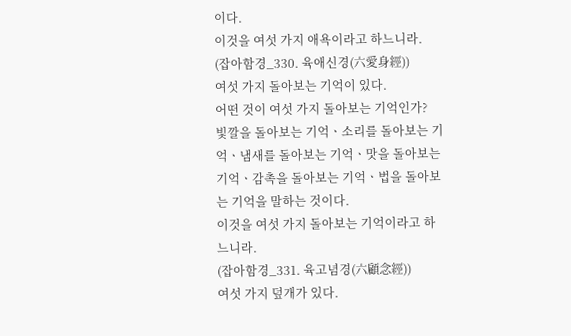이다.
이것을 여섯 가지 애욕이라고 하느니라.
(잡아함경_330. 육애신경(六愛身經))
여섯 가지 돌아보는 기억이 있다.
어떤 것이 여섯 가지 돌아보는 기억인가?
빛깔을 돌아보는 기억ㆍ소리를 돌아보는 기억ㆍ냄새를 돌아보는 기억ㆍ맛을 돌아보는 기억ㆍ감촉을 돌아보는 기억ㆍ법을 돌아보는 기억을 말하는 것이다.
이것을 여섯 가지 돌아보는 기억이라고 하느니라.
(잡아함경_331. 육고념경(六顧念經))
여섯 가지 덮개가 있다.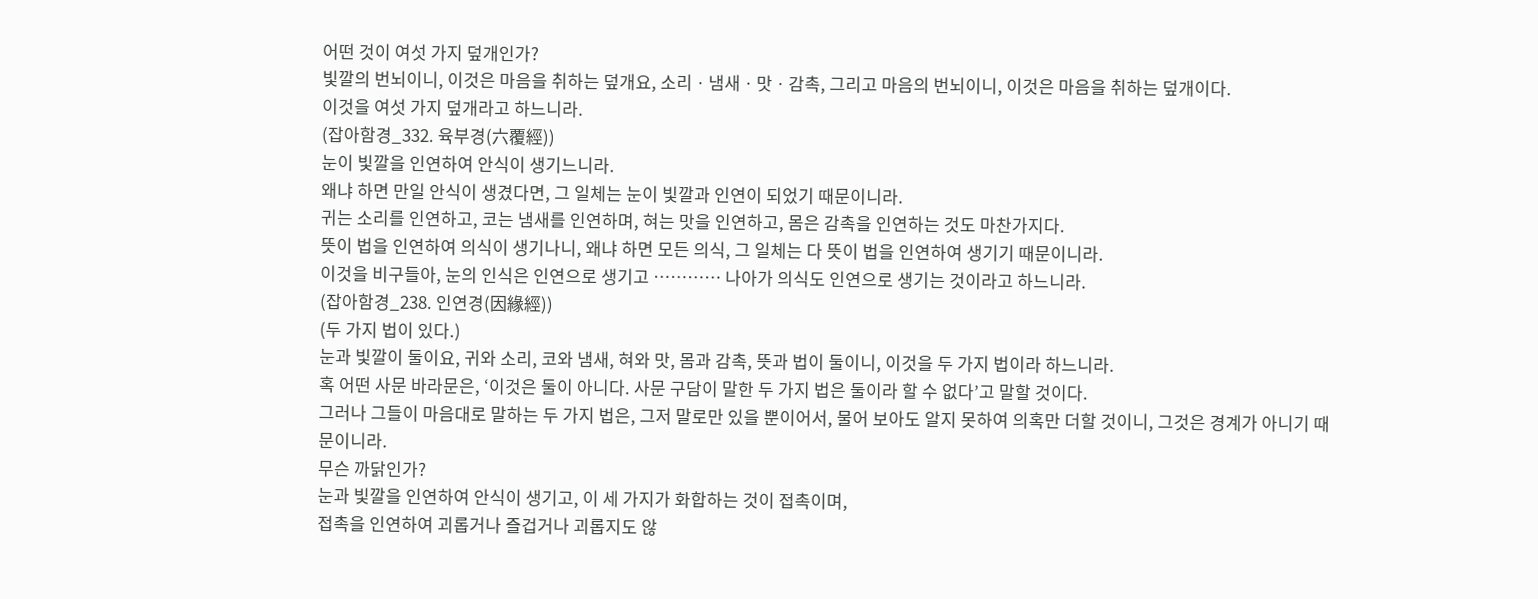어떤 것이 여섯 가지 덮개인가?
빛깔의 번뇌이니, 이것은 마음을 취하는 덮개요, 소리ㆍ냄새ㆍ맛ㆍ감촉, 그리고 마음의 번뇌이니, 이것은 마음을 취하는 덮개이다.
이것을 여섯 가지 덮개라고 하느니라.
(잡아함경_332. 육부경(六覆經))
눈이 빛깔을 인연하여 안식이 생기느니라.
왜냐 하면 만일 안식이 생겼다면, 그 일체는 눈이 빛깔과 인연이 되었기 때문이니라.
귀는 소리를 인연하고, 코는 냄새를 인연하며, 혀는 맛을 인연하고, 몸은 감촉을 인연하는 것도 마찬가지다.
뜻이 법을 인연하여 의식이 생기나니, 왜냐 하면 모든 의식, 그 일체는 다 뜻이 법을 인연하여 생기기 때문이니라.
이것을 비구들아, 눈의 인식은 인연으로 생기고 ………… 나아가 의식도 인연으로 생기는 것이라고 하느니라.
(잡아함경_238. 인연경(因緣經))
(두 가지 법이 있다.)
눈과 빛깔이 둘이요, 귀와 소리, 코와 냄새, 혀와 맛, 몸과 감촉, 뜻과 법이 둘이니, 이것을 두 가지 법이라 하느니라.
혹 어떤 사문 바라문은, ‘이것은 둘이 아니다. 사문 구담이 말한 두 가지 법은 둘이라 할 수 없다’고 말할 것이다.
그러나 그들이 마음대로 말하는 두 가지 법은, 그저 말로만 있을 뿐이어서, 물어 보아도 알지 못하여 의혹만 더할 것이니, 그것은 경계가 아니기 때문이니라.
무슨 까닭인가?
눈과 빛깔을 인연하여 안식이 생기고, 이 세 가지가 화합하는 것이 접촉이며,
접촉을 인연하여 괴롭거나 즐겁거나 괴롭지도 않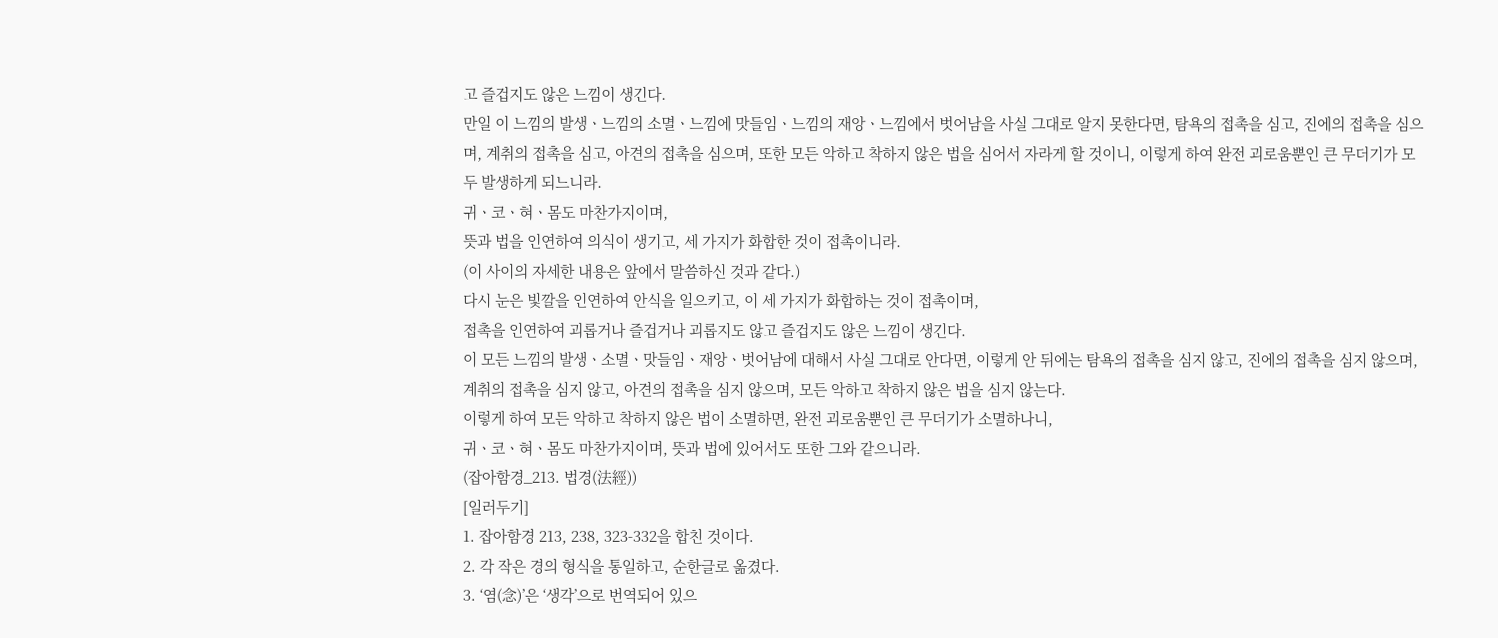고 즐겁지도 않은 느낌이 생긴다.
만일 이 느낌의 발생ㆍ느낌의 소멸ㆍ느낌에 맛들임ㆍ느낌의 재앙ㆍ느낌에서 벗어남을 사실 그대로 알지 못한다면, 탐욕의 접촉을 심고, 진에의 접촉을 심으며, 계취의 접촉을 심고, 아견의 접촉을 심으며, 또한 모든 악하고 착하지 않은 법을 심어서 자라게 할 것이니, 이렇게 하여 완전 괴로움뿐인 큰 무더기가 모두 발생하게 되느니라.
귀ㆍ코ㆍ혀ㆍ몸도 마찬가지이며,
뜻과 법을 인연하여 의식이 생기고, 세 가지가 화합한 것이 접촉이니라.
(이 사이의 자세한 내용은 앞에서 말씀하신 것과 같다.)
다시 눈은 빛깔을 인연하여 안식을 일으키고, 이 세 가지가 화합하는 것이 접촉이며,
접촉을 인연하여 괴롭거나 즐겁거나 괴롭지도 않고 즐겁지도 않은 느낌이 생긴다.
이 모든 느낌의 발생ㆍ소멸ㆍ맛들임ㆍ재앙ㆍ벗어남에 대해서 사실 그대로 안다면, 이렇게 안 뒤에는 탐욕의 접촉을 심지 않고, 진에의 접촉을 심지 않으며, 계취의 접촉을 심지 않고, 아견의 접촉을 심지 않으며, 모든 악하고 착하지 않은 법을 심지 않는다.
이렇게 하여 모든 악하고 착하지 않은 법이 소멸하면, 완전 괴로움뿐인 큰 무더기가 소멸하나니,
귀ㆍ코ㆍ혀ㆍ몸도 마찬가지이며, 뜻과 법에 있어서도 또한 그와 같으니라.
(잡아함경_213. 법경(法經))
[일러두기]
1. 잡아함경 213, 238, 323-332을 합친 것이다.
2. 각 작은 경의 형식을 통일하고, 순한글로 옮겼다.
3. ‘염(念)’은 ‘생각’으로 번역되어 있으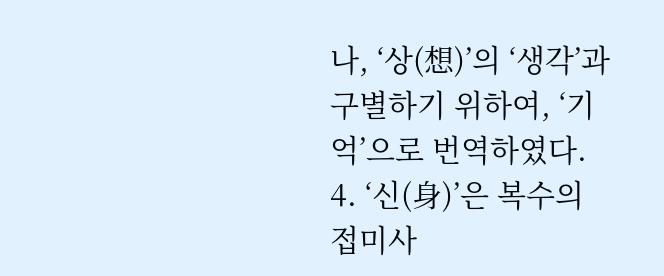나, ‘상(想)’의 ‘생각’과 구별하기 위하여, ‘기억’으로 번역하였다.
4. ‘신(身)’은 복수의 접미사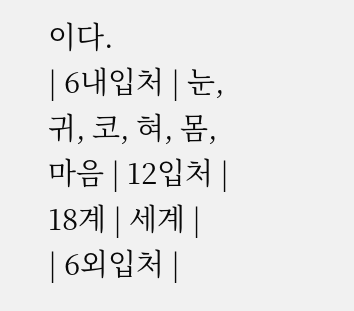이다.
| 6내입처 | 눈, 귀, 코, 혀, 몸, 마음 | 12입처 | 18계 | 세계 |
| 6외입처 |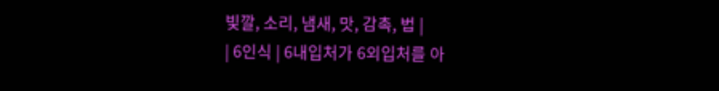빛깔, 소리, 냄새, 맛, 감촉, 법 |
| 6인식 | 6내입처가 6외입처를 아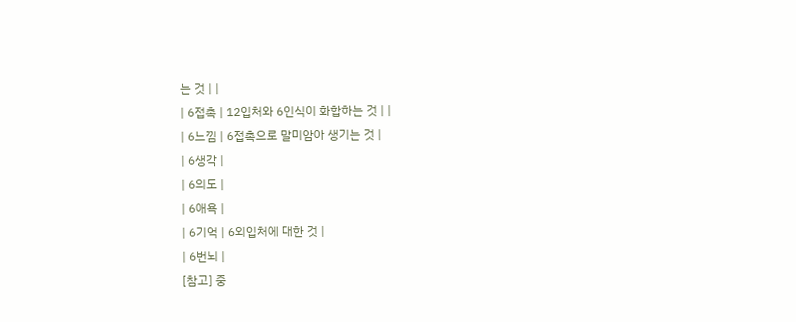는 것 | |
| 6접촉 | 12입처와 6인식이 화합하는 것 | |
| 6느낌 | 6접촉으로 말미암아 생기는 것 |
| 6생각 |
| 6의도 |
| 6애욕 |
| 6기억 | 6외입처에 대한 것 |
| 6번뇌 |
[참고] 중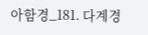아함경_181. 다계경